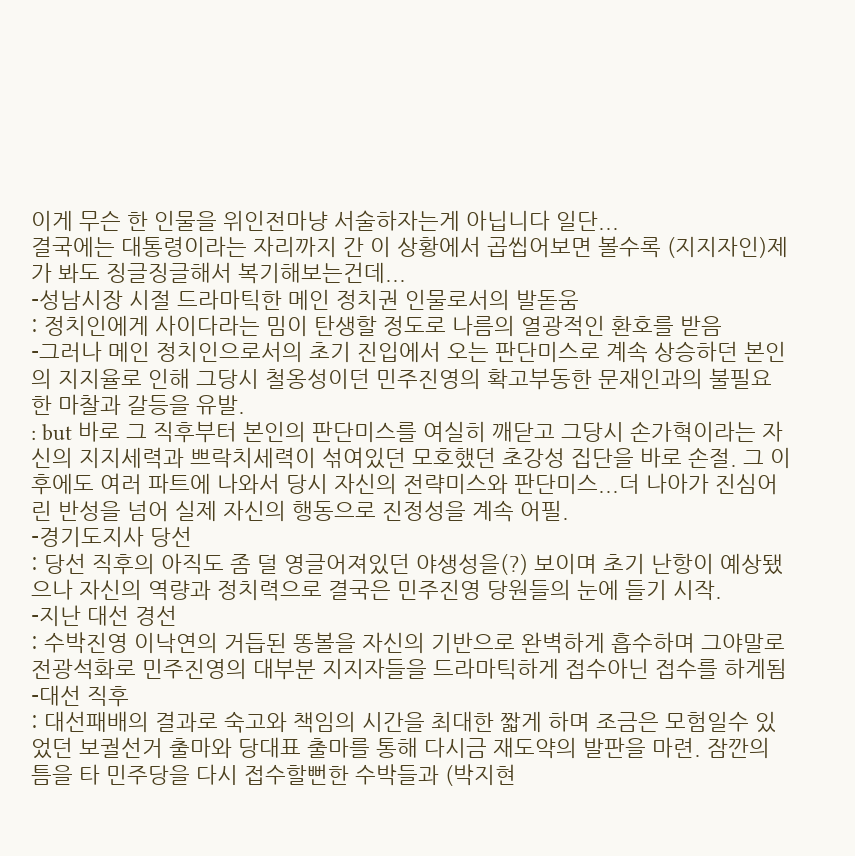이게 무슨 한 인물을 위인전마냥 서술하자는게 아닙니다 일단...
결국에는 대통령이라는 자리까지 간 이 상황에서 곱씹어보면 볼수록 (지지자인)제가 봐도 징글징글해서 복기해보는건데...
-성남시장 시절 드라마틱한 메인 정치권 인물로서의 발돋움
: 정치인에게 사이다라는 밈이 탄생할 정도로 나름의 열광적인 환호를 받음
-그러나 메인 정치인으로서의 초기 진입에서 오는 판단미스로 계속 상승하던 본인의 지지율로 인해 그당시 철옹성이던 민주진영의 확고부동한 문재인과의 불필요한 마찰과 갈등을 유발.
: but 바로 그 직후부터 본인의 판단미스를 여실히 깨닫고 그당시 손가혁이라는 자신의 지지세력과 쁘락치세력이 섞여있던 모호했던 초강성 집단을 바로 손절. 그 이후에도 여러 파트에 나와서 당시 자신의 전략미스와 판단미스...더 나아가 진심어린 반성을 넘어 실제 자신의 행동으로 진정성을 계속 어필.
-경기도지사 당선
: 당선 직후의 아직도 좀 덜 영글어져있던 야생성을(?) 보이며 초기 난항이 예상됐으나 자신의 역량과 정치력으로 결국은 민주진영 당원들의 눈에 들기 시작.
-지난 대선 경선
: 수박진영 이낙연의 거듭된 똥볼을 자신의 기반으로 완벽하게 흡수하며 그야말로 전광석화로 민주진영의 대부분 지지자들을 드라마틱하게 접수아닌 접수를 하게됨
-대선 직후
: 대선패배의 결과로 숙고와 책임의 시간을 최대한 짧게 하며 조금은 모험일수 있었던 보궐선거 출마와 당대표 출마를 통해 다시금 재도약의 발판을 마련. 잠깐의 틈을 타 민주당을 다시 접수할뻔한 수박들과 (박지현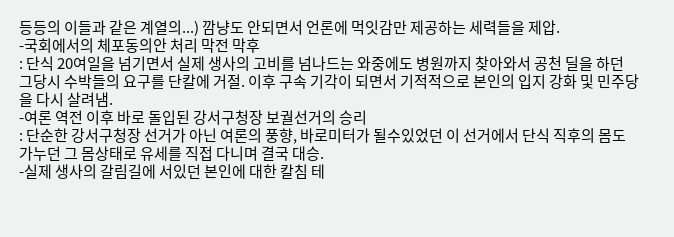등등의 이들과 같은 계열의...) 깜냥도 안되면서 언론에 먹잇감만 제공하는 세력들을 제압.
-국회에서의 체포동의안 처리 막전 막후
: 단식 20여일을 넘기면서 실제 생사의 고비를 넘나드는 와중에도 병원까지 찾아와서 공천 딜을 하던 그당시 수박들의 요구를 단칼에 거절. 이후 구속 기각이 되면서 기적적으로 본인의 입지 강화 및 민주당을 다시 살려냄.
-여론 역전 이후 바로 돌입된 강서구청장 보궐선거의 승리
: 단순한 강서구청장 선거가 아닌 여론의 풍향, 바로미터가 될수있었던 이 선거에서 단식 직후의 몸도 가누던 그 몸상태로 유세를 직접 다니며 결국 대승.
-실제 생사의 갈림길에 서있던 본인에 대한 칼침 테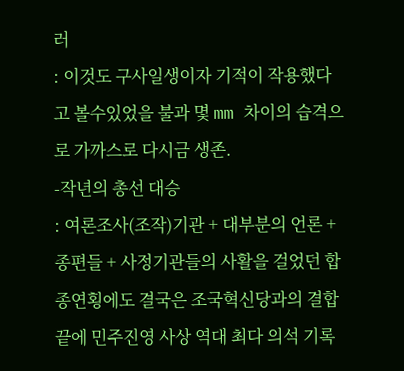러
: 이것도 구사일생이자 기적이 작용했다고 볼수있었을 불과 몇 mm 차이의 습격으로 가까스로 다시금 생존.
-작년의 총선 대승
: 여론조사(조작)기관 + 대부분의 언론 + 종편들 + 사정기관들의 사활을 걸었던 합종연횡에도 결국은 조국혁신당과의 결합 끝에 민주진영 사상 역대 최다 의석 기록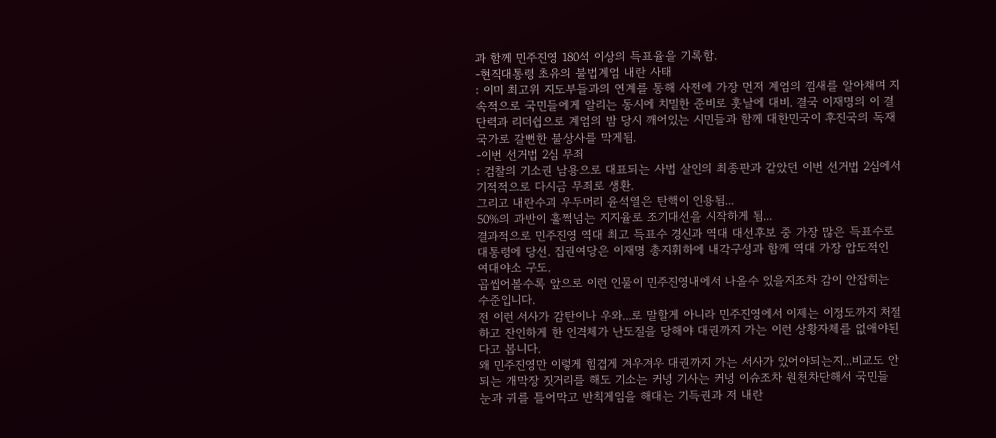과 함께 민주진영 180석 이상의 득표율을 기록함.
-현직대통령 초유의 불법계엄 내란 사태
: 이미 최고위 지도부들과의 연계를 통해 사전에 가장 먼저 계엄의 낌새를 알아채며 지속적으로 국민들에게 알리는 동시에 치밀한 준비로 훗날에 대비. 결국 이재명의 이 결단력과 리더쉽으로 계엄의 밤 당시 깨어있는 시민들과 함께 대한민국이 후진국의 독재국가로 갈뻔한 불상사를 막게됨.
-이번 선거법 2심 무죄
: 검찰의 기소권 남용으로 대표되는 사법 살인의 최종판과 같았던 이번 선거법 2심에서 기적적으로 다시금 무죄로 생환.
그리고 내란수괴 우두머리 윤석열은 탄핵이 인용됨...
50%의 과반이 훌쩍넘는 지지율로 조기대선을 시작하게 됨...
결과적으로 민주진영 역대 최고 득표수 경신과 역대 대선후보 중 가장 많은 득표수로 대통령에 당선. 집권여당은 이재명 총지휘하에 내각구성과 함께 역대 가장 압도적인 여대야소 구도.
곱씹어볼수록 앞으로 이런 인물이 민주진영내에서 나올수 있을지조차 감이 안잡히는 수준입니다.
전 이런 서사가 감탄이나 우와...로 말할게 아니라 민주진영에서 이제는 이정도까지 처절하고 잔인하게 한 인격체가 난도질을 당해야 대권까지 가는 이런 상황자체를 없애야된다고 봅니다.
왜 민주진영만 이렇게 힘겹게 겨우겨우 대권까지 가는 서사가 있어야되는지...비교도 안되는 개막장 짓거리를 해도 기소는 커녕 기사는 커녕 이슈조차 원천차단해서 국민들 눈과 귀를 틀어막고 반칙게임을 해대는 기득권과 저 내란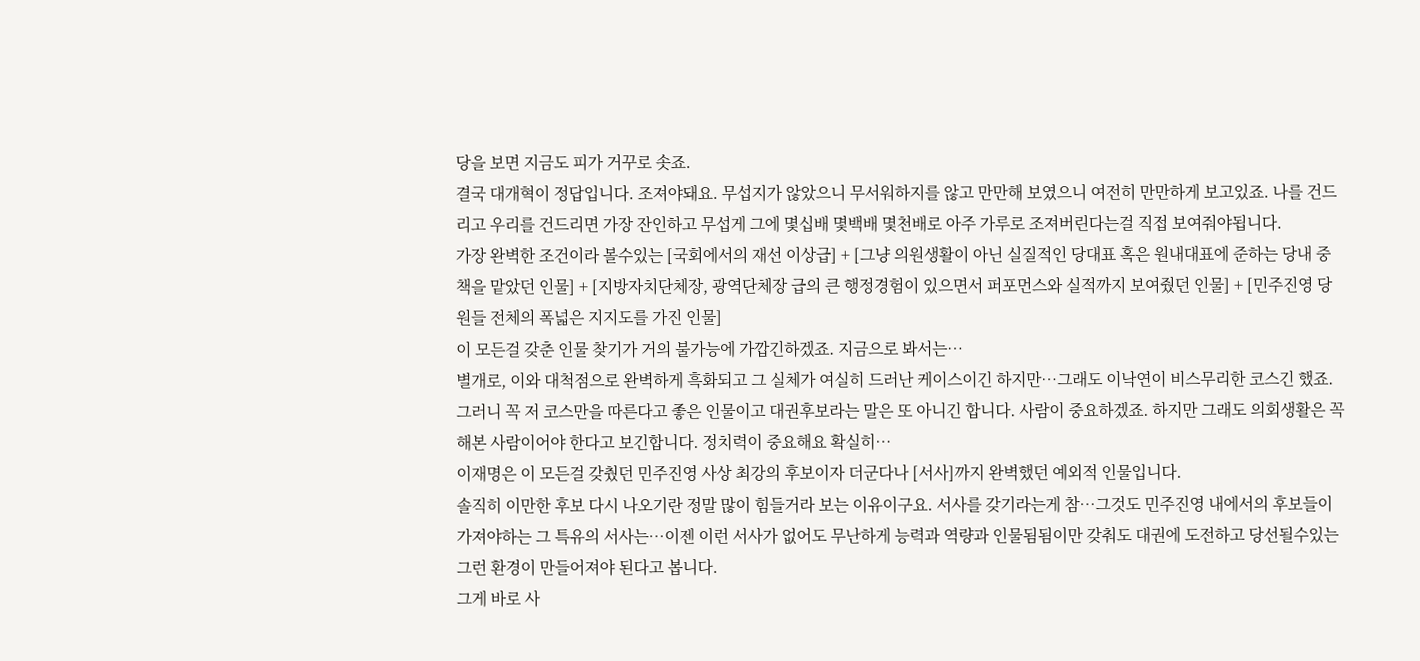당을 보면 지금도 피가 거꾸로 솟죠.
결국 대개혁이 정답입니다. 조져야돼요. 무섭지가 않았으니 무서워하지를 않고 만만해 보였으니 여전히 만만하게 보고있죠. 나를 건드리고 우리를 건드리면 가장 잔인하고 무섭게 그에 몇십배 몇백배 몇천배로 아주 가루로 조져버린다는걸 직접 보여줘야됩니다.
가장 완벽한 조건이라 볼수있는 [국회에서의 재선 이상급] + [그냥 의원생활이 아닌 실질적인 당대표 혹은 원내대표에 준하는 당내 중책을 맡았던 인물] + [지방자치단체장, 광역단체장 급의 큰 행정경험이 있으면서 퍼포먼스와 실적까지 보여줬던 인물] + [민주진영 당원들 전체의 폭넓은 지지도를 가진 인물]
이 모든걸 갖춘 인물 찾기가 거의 불가능에 가깝긴하겠죠. 지금으로 봐서는…
별개로, 이와 대척점으로 완벽하게 흑화되고 그 실체가 여실히 드러난 케이스이긴 하지만…그래도 이낙연이 비스무리한 코스긴 했죠. 그러니 꼭 저 코스만을 따른다고 좋은 인물이고 대권후보라는 말은 또 아니긴 합니다. 사람이 중요하겠죠. 하지만 그래도 의회생활은 꼭 해본 사람이어야 한다고 보긴합니다. 정치력이 중요해요 확실히…
이재명은 이 모든걸 갖췄던 민주진영 사상 최강의 후보이자 더군다나 [서사]까지 완벽했던 예외적 인물입니다.
솔직히 이만한 후보 다시 나오기란 정말 많이 힘들거라 보는 이유이구요. 서사를 갖기라는게 참…그것도 민주진영 내에서의 후보들이 가져야하는 그 특유의 서사는…이젠 이런 서사가 없어도 무난하게 능력과 역량과 인물됨됨이만 갖춰도 대권에 도전하고 당선될수있는 그런 환경이 만들어져야 된다고 봅니다.
그게 바로 사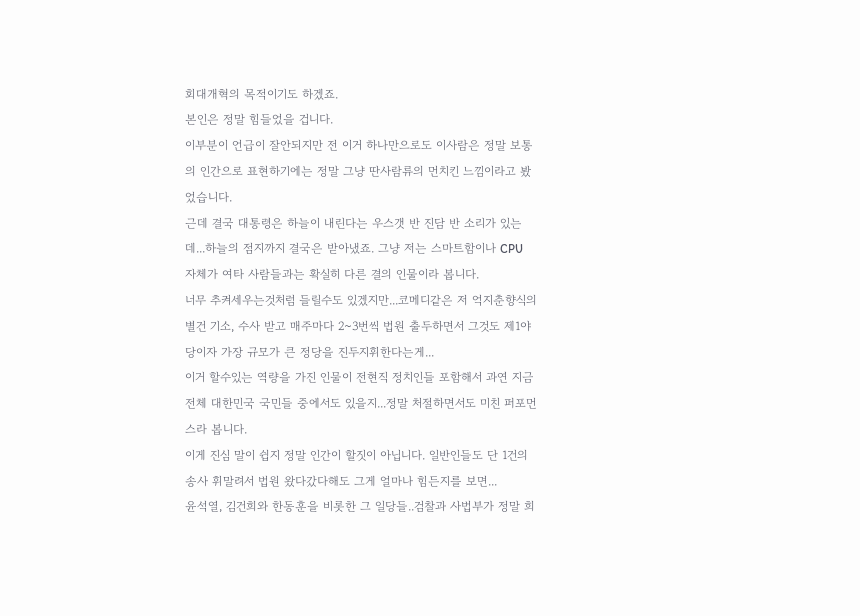회대개혁의 목적이기도 하겠죠.
본인은 정말 힘들었을 겁니다.
이부분이 언급이 잘안되지만 전 이거 하나만으로도 이사람은 정말 보통의 인간으로 표현하기에는 정말 그냥 딴사람류의 먼치킨 느낌이라고 봤었습니다.
근데 결국 대통령은 하늘이 내린다는 우스갯 반 진담 반 소리가 있는데...하늘의 점지까지 결국은 받아냈죠. 그냥 저는 스마트함이나 CPU 자체가 여타 사람들과는 확실히 다른 결의 인물이라 봅니다.
너무 추켜세우는것처럼 들릴수도 있겠지만...코메디같은 저 억지춘향식의 별건 기소, 수사 받고 매주마다 2~3번씩 법원 출두하면서 그것도 제1야당이자 가장 규모가 큰 정당을 진두지휘한다는게...
이거 할수있는 역량을 가진 인물이 전현직 정치인들 포함해서 과연 지금 전체 대한민국 국민들 중에서도 있을지...정말 처절하면서도 미친 퍼포먼스라 봅니다.
이게 진심 말이 쉽지 정말 인간이 할짓이 아닙니다. 일반인들도 단 1건의 송사 휘말려서 법원 왔다갔다해도 그게 얼마나 힘든지를 보면...
윤석열, 김건희와 한동훈을 비롯한 그 일당들..검찰과 사법부가 정말 희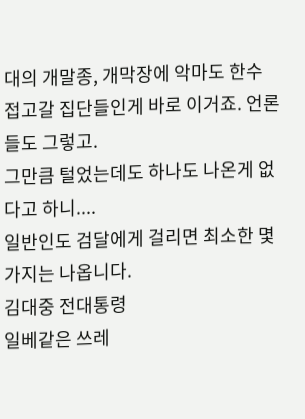대의 개말종, 개막장에 악마도 한수 접고갈 집단들인게 바로 이거죠. 언론들도 그렇고.
그만큼 털었는데도 하나도 나온게 없다고 하니....
일반인도 검달에게 걸리면 최소한 몇가지는 나옵니다.
김대중 전대통령
일베같은 쓰레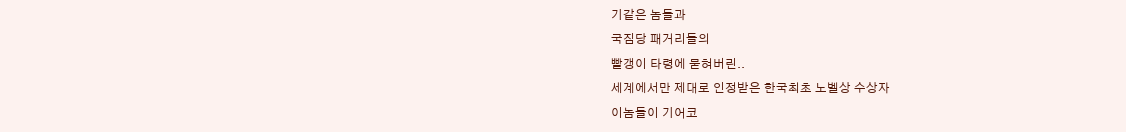기같은 놈들과
국짐당 패거리들의
빨갱이 타령에 묻혀버린..
세계에서만 제대로 인정받은 한국최초 노벨상 수상자
이놈들이 기어코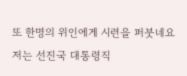또 한명의 위인에게 시련을 퍼붓네요
저는 선진국 대통령직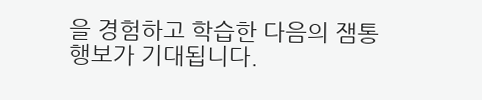을 경험하고 학습한 다음의 잼통 행보가 기대됩니다.